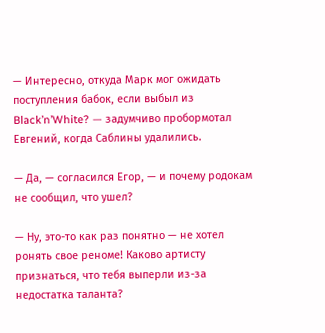— Интересно, откуда Марк мог ожидать поступления бабок, если выбыл из Black’n’White? — задумчиво пробормотал Евгений, когда Саблины удалились.

— Да, — согласился Егор, — и почему родокам не сообщил, что ушел?

— Ну, это-то как раз понятно — не хотел ронять свое реноме! Каково артисту признаться, что тебя выперли из-за недостатка таланта?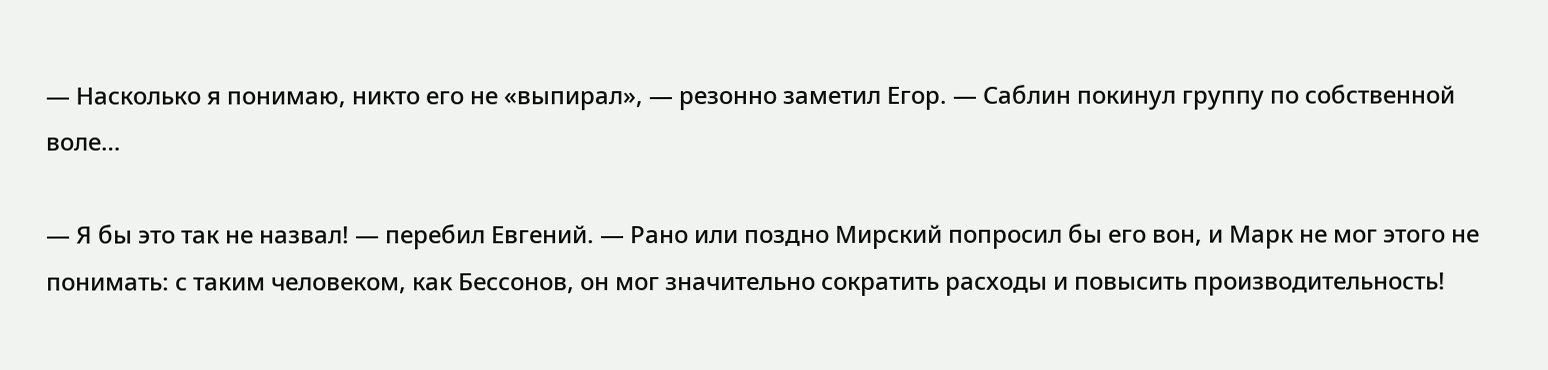— Насколько я понимаю, никто его не «выпирал», — резонно заметил Егор. — Саблин покинул группу по собственной воле…

— Я бы это так не назвал! — перебил Евгений. — Рано или поздно Мирский попросил бы его вон, и Марк не мог этого не понимать: с таким человеком, как Бессонов, он мог значительно сократить расходы и повысить производительность!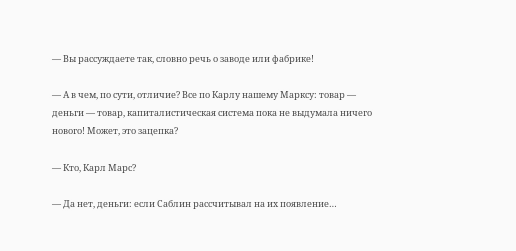— Вы рассуждаете так, словно речь о заводе или фабрике!

— А в чем, по сути, отличие? Все по Карлу нашему Марксу: товар — деньги — товар, капиталистическая система пока не выдумала ничего нового! Может, это зацепка?

— Кто, Карл Марс?

— Да нет, деньги: если Саблин рассчитывал на их появление…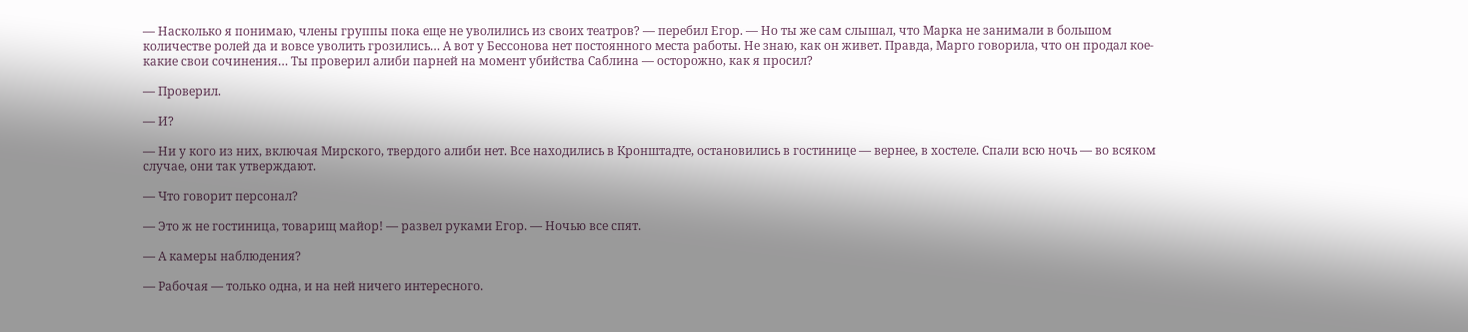— Насколько я понимаю, члены группы пока еще не уволились из своих театров? — перебил Егор. — Но ты же сам слышал, что Марка не занимали в большом количестве ролей да и вовсе уволить грозились… А вот у Бессонова нет постоянного места работы. Не знаю, как он живет. Правда, Марго говорила, что он продал кое-какие свои сочинения… Ты проверил алиби парней на момент убийства Саблина — осторожно, как я просил?

— Проверил.

— И?

— Ни у кого из них, включая Мирского, твердого алиби нет. Все находились в Кронштадте, остановились в гостинице — вернее, в хостеле. Спали всю ночь — во всяком случае, они так утверждают.

— Что говорит персонал?

— Это ж не гостиница, товарищ майор! — развел руками Егор. — Ночью все спят.

— А камеры наблюдения?

— Рабочая — только одна, и на ней ничего интересного.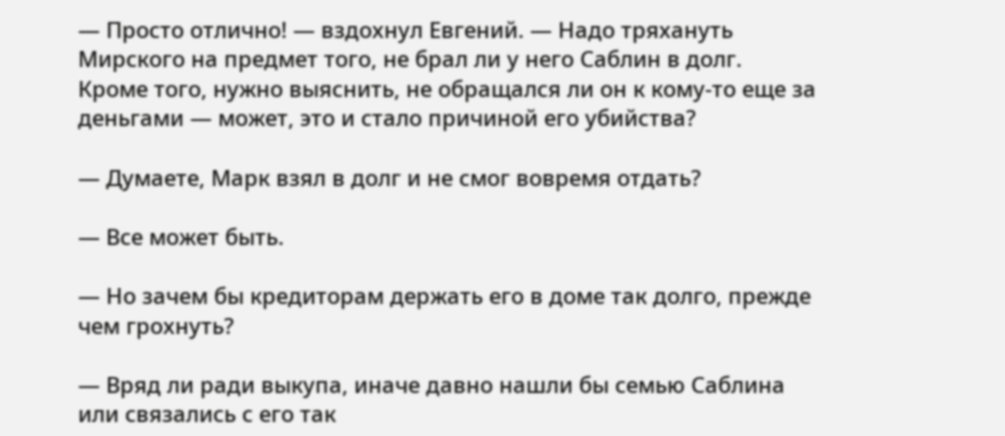— Просто отлично! — вздохнул Евгений. — Надо тряхануть Мирского на предмет того, не брал ли у него Саблин в долг. Кроме того, нужно выяснить, не обращался ли он к кому-то еще за деньгами — может, это и стало причиной его убийства?

— Думаете, Марк взял в долг и не смог вовремя отдать?

— Все может быть.

— Но зачем бы кредиторам держать его в доме так долго, прежде чем грохнуть?

— Вряд ли ради выкупа, иначе давно нашли бы семью Саблина или связались с его так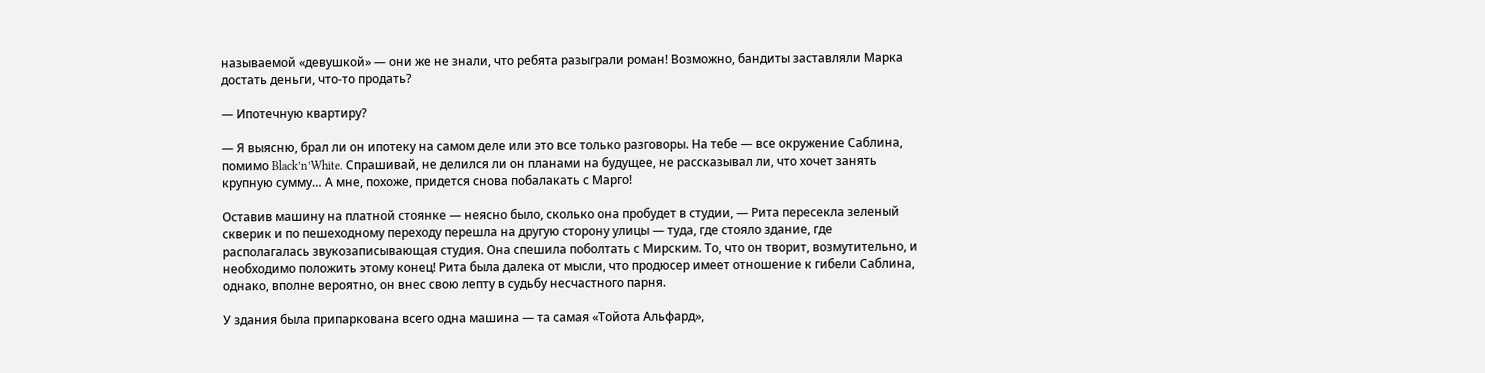называемой «девушкой» — они же не знали, что ребята разыграли роман! Возможно, бандиты заставляли Марка достать деньги, что-то продать?

— Ипотечную квартиру?

— Я выясню, брал ли он ипотеку на самом деле или это все только разговоры. На тебе — все окружение Саблина, помимо Black’n’White. Спрашивай, не делился ли он планами на будущее, не рассказывал ли, что хочет занять крупную сумму… А мне, похоже, придется снова побалакать с Марго!

Оставив машину на платной стоянке — неясно было, сколько она пробудет в студии, — Рита пересекла зеленый скверик и по пешеходному переходу перешла на другую сторону улицы — туда, где стояло здание, где располагалась звукозаписывающая студия. Она спешила поболтать с Мирским. То, что он творит, возмутительно, и необходимо положить этому конец! Рита была далека от мысли, что продюсер имеет отношение к гибели Саблина, однако, вполне вероятно, он внес свою лепту в судьбу несчастного парня.

У здания была припаркована всего одна машина — та самая «Тойота Альфард»,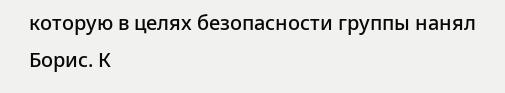которую в целях безопасности группы нанял Борис. К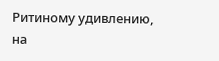Ритиному удивлению, на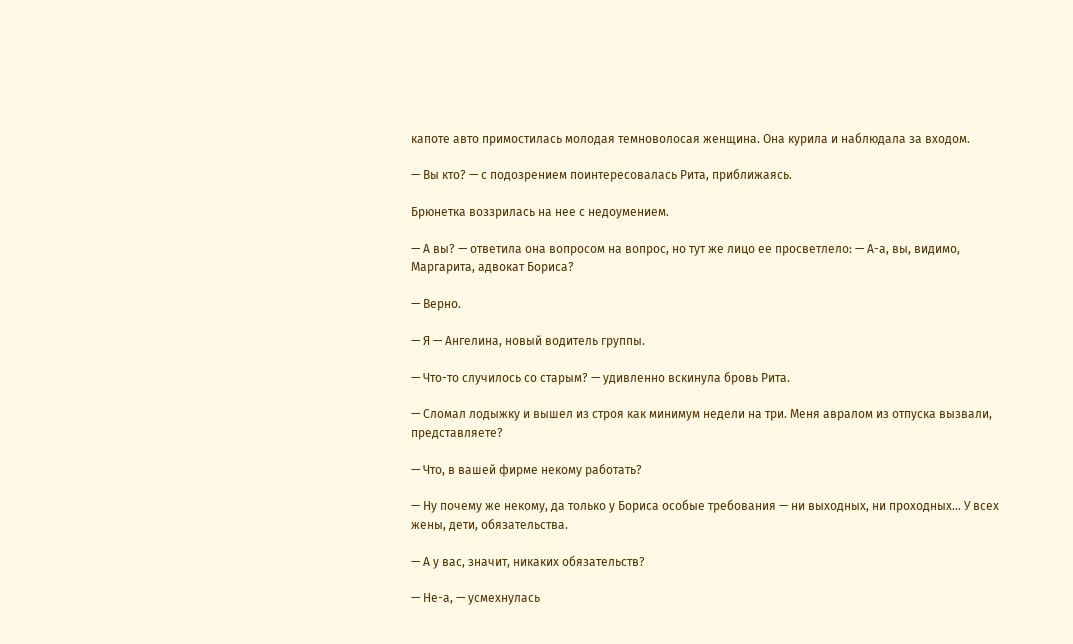капоте авто примостилась молодая темноволосая женщина. Она курила и наблюдала за входом.

— Вы кто? — с подозрением поинтересовалась Рита, приближаясь.

Брюнетка воззрилась на нее с недоумением.

— А вы? — ответила она вопросом на вопрос, но тут же лицо ее просветлело: — А-а, вы, видимо, Маргарита, адвокат Бориса?

— Верно.

— Я — Ангелина, новый водитель группы.

— Что-то случилось со старым? — удивленно вскинула бровь Рита.

— Сломал лодыжку и вышел из строя как минимум недели на три. Меня авралом из отпуска вызвали, представляете?

— Что, в вашей фирме некому работать?

— Ну почему же некому, да только у Бориса особые требования — ни выходных, ни проходных… У всех жены, дети, обязательства.

— А у вас, значит, никаких обязательств?

— Не-а, — усмехнулась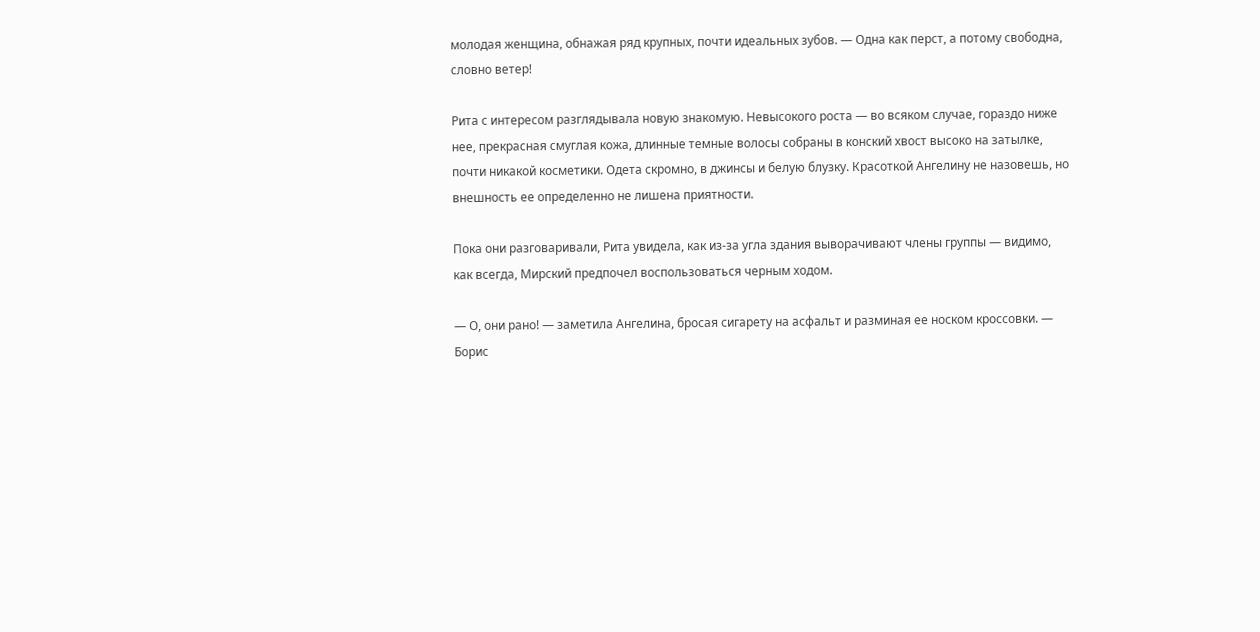молодая женщина, обнажая ряд крупных, почти идеальных зубов. — Одна как перст, а потому свободна, словно ветер!

Рита с интересом разглядывала новую знакомую. Невысокого роста — во всяком случае, гораздо ниже нее, прекрасная смуглая кожа, длинные темные волосы собраны в конский хвост высоко на затылке, почти никакой косметики. Одета скромно, в джинсы и белую блузку. Красоткой Ангелину не назовешь, но внешность ее определенно не лишена приятности.

Пока они разговаривали, Рита увидела, как из-за угла здания выворачивают члены группы — видимо, как всегда, Мирский предпочел воспользоваться черным ходом.

— О, они рано! — заметила Ангелина, бросая сигарету на асфальт и разминая ее носком кроссовки. — Борис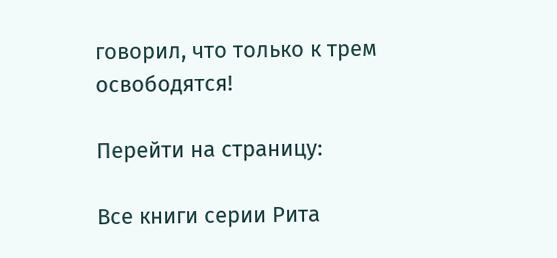говорил, что только к трем освободятся!

Перейти на страницу:

Все книги серии Рита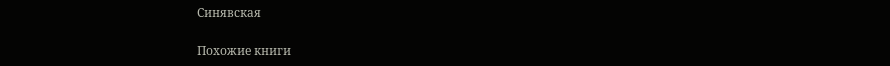Синявская

Похожие книги